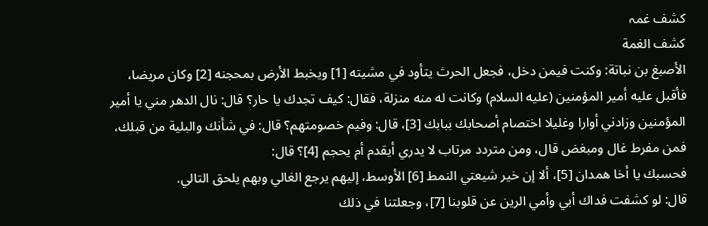کشف غمہ
كشف الغمة
الأصبغ بن نباتة: وكنت فيمن دخل، فجعل الحرث يتأود في مشيته [1] ويخبط الأرض بمحجنه [2] وكان مريضا، فأقبل عليه أمير المؤمنين (عليه السلام) وكانت له منه منزلة، فقال: كيف تجدك يا حار؟ قال: نال الدهر مني يا أمير المؤمنين وزادني أوارا وغليلا اختصام أصحابك ببابك [3]، قال: وفيم خصومتهم؟ قال: في شأنك والبلية من قبلك، فمن مفرط غال ومبغض قال، ومن متردد مرتاب لا يدري أيقدم أم يحجم [4]؟ قال:
فحسبك يا أخا همدان [5]، ألا إن خير شيعتي النمط [6] الأوسط، إليهم يرجع الغالي وبهم يلحق التالي.
قال: لو كشفت فداك أبي وأمي الرين عن قلوبنا [7]، وجعلتنا في ذلك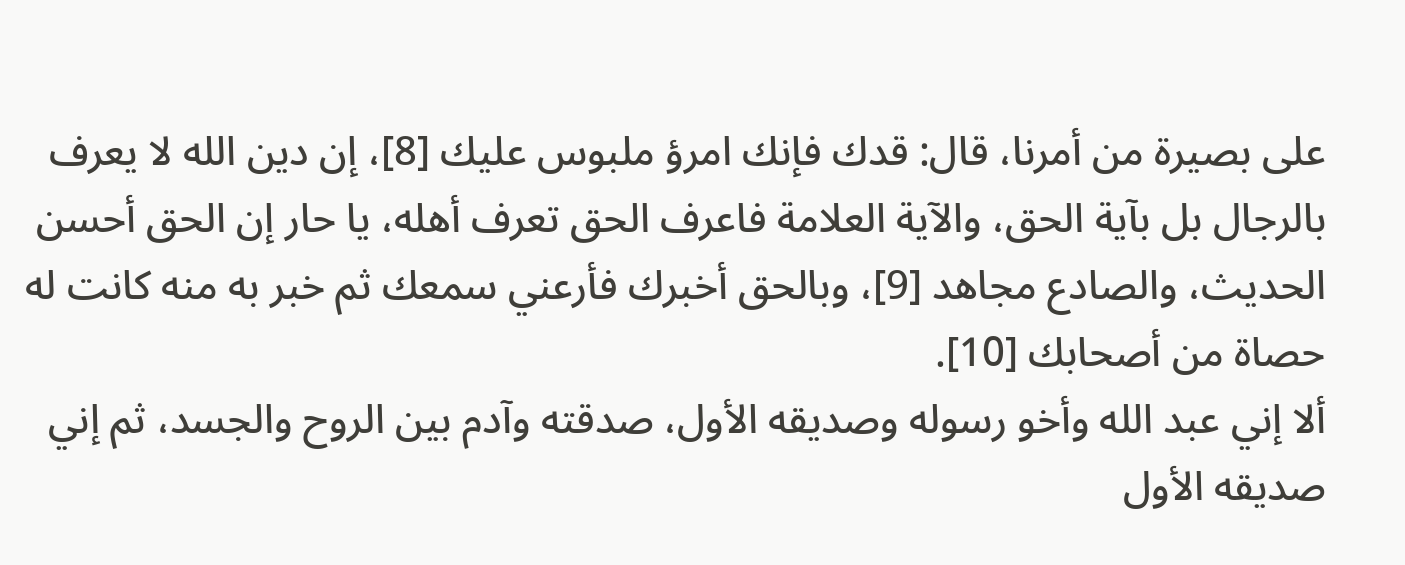على بصيرة من أمرنا، قال: قدك فإنك امرؤ ملبوس عليك [8]، إن دين الله لا يعرف بالرجال بل بآية الحق، والآية العلامة فاعرف الحق تعرف أهله، يا حار إن الحق أحسن الحديث، والصادع مجاهد [9]، وبالحق أخبرك فأرعني سمعك ثم خبر به منه كانت له حصاة من أصحابك [10].
ألا إني عبد الله وأخو رسوله وصديقه الأول، صدقته وآدم بين الروح والجسد، ثم إني صديقه الأول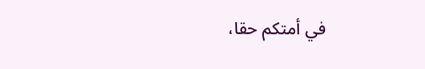في أمتكم حقا،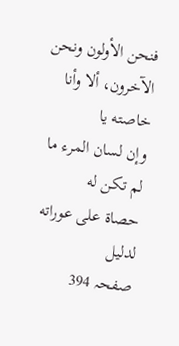فنحن الأولون ونحن الآخرون، ألا وأنا خاصته يا
وإن لسان المرء ما لم تكن له
حصاة على عوراته لدليل
صفحہ 394